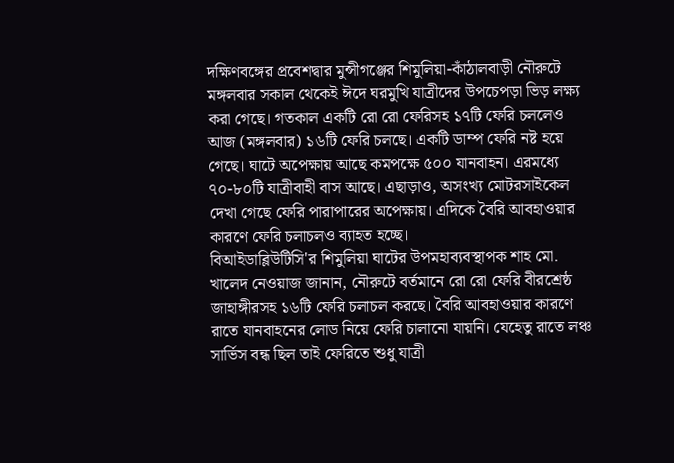দক্ষিণবঙ্গের প্রবেশদ্বার মুন্সীগঞ্জের শিমুলিয়া-কাঁঠালবাড়ী নৌরুটে মঙ্গলবার সকাল থেকেই ঈদে ঘরমুখি যাত্রীদের উপচেপড়া ভিড় লক্ষ্য করা গেছে। গতকাল একটি রো রো ফেরিসহ ১৭টি ফেরি চললেও আজ (মঙ্গলবার) ১৬টি ফেরি চলছে। একটি ডাম্প ফেরি নষ্ট হয়ে গেছে। ঘাটে অপেক্ষায় আছে কমপক্ষে ৫০০ যানবাহন। এরমধ্যে ৭০-৮০টি যাত্রীবাহী বাস আছে। এছাড়াও, অসংখ্য মোটরসাইকেল দেখা গেছে ফেরি পারাপারের অপেক্ষায়। এদিকে বৈরি আবহাওয়ার কারণে ফেরি চলাচলও ব্যাহত হচ্ছে।
বিআইডাব্লিউটিসি'র শিমুলিয়া ঘাটের উপমহাব্যবস্থাপক শাহ মো. খালেদ নেওয়াজ জানান, নৌরুটে বর্তমানে রো রো ফেরি বীরশ্রেষ্ঠ জাহাঙ্গীরসহ ১৬টি ফেরি চলাচল করছে। বৈরি আবহাওয়ার কারণে রাতে যানবাহনের লোড নিয়ে ফেরি চালানো যায়নি। যেহেতু রাতে লঞ্চ সার্ভিস বন্ধ ছিল তাই ফেরিতে শুধু যাত্রী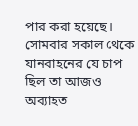পার করা হয়েছে। সোমবার সকাল থেকে যানবাহনের যে চাপ ছিল তা আজও অব্যাহত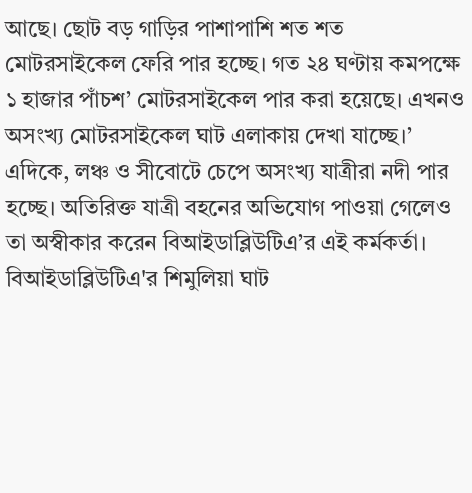আছে। ছোট বড় গাড়ির পাশাপাশি শত শত মোটরসাইকেল ফেরি পার হচ্ছে। গত ২৪ ঘণ্টায় কমপক্ষে ১ হাজার পাঁচশ’ মোটরসাইকেল পার করা হয়েছে। এখনও অসংখ্য মোটরসাইকেল ঘাট এলাকায় দেখা যাচ্ছে।’
এদিকে, লঞ্চ ও সীবোটে চেপে অসংখ্য যাত্রীরা নদী পার হচ্ছে। অতিরিক্ত যাত্রী বহনের অভিযোগ পাওয়া গেলেও তা অস্বীকার করেন বিআইডাব্লিউটিএ’র এই কর্মকর্তা।
বিআইডাব্লিউটিএ'র শিমুলিয়া ঘাট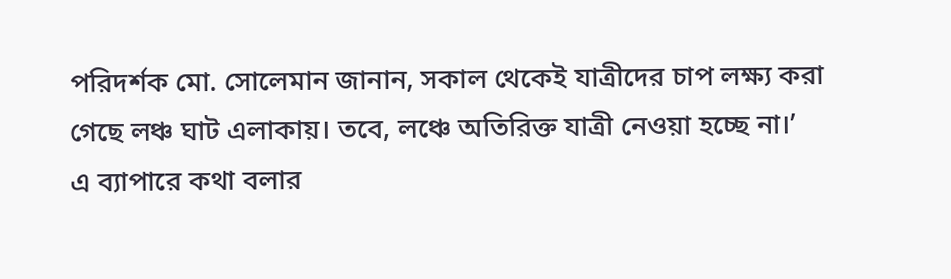পরিদর্শক মো. সোলেমান জানান, সকাল থেকেই যাত্রীদের চাপ লক্ষ্য করা গেছে লঞ্চ ঘাট এলাকায়। তবে, লঞ্চে অতিরিক্ত যাত্রী নেওয়া হচ্ছে না।’
এ ব্যাপারে কথা বলার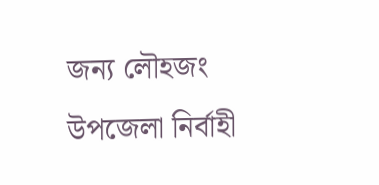জন্য লৌহজং উপজেলা নির্বাহী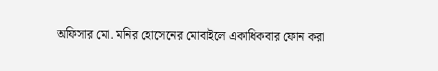অফিসার মো. মনির হোসেনের মোবাইলে একাধিকবার ফোন করা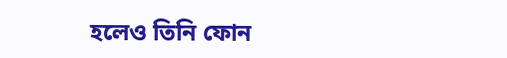হলেও তিনি ফোন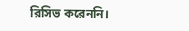রিসিভ করেননি।